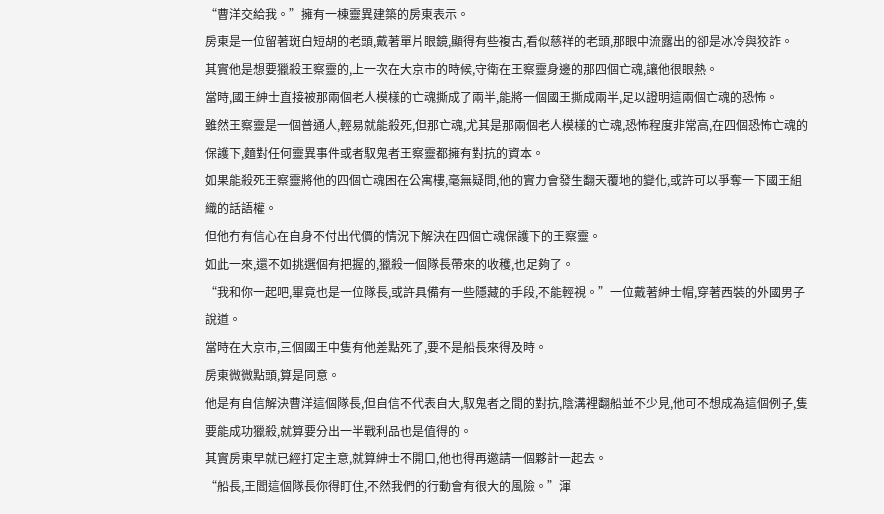“曹洋交給我。”擁有一棟靈異建築的房東表示。
房東是一位留著斑白短胡的老頭,戴著單片眼鏡,顯得有些複古,看似慈祥的老頭,那眼中流露出的卻是冰冷與狡詐。
其實他是想要獵殺王察靈的,上一次在大京市的時候,守衛在王察靈身邊的那四個亡魂,讓他很眼熱。
當時,國王紳士直接被那兩個老人模樣的亡魂撕成了兩半,能將一個國王撕成兩半,足以證明這兩個亡魂的恐怖。
雖然王察靈是一個普通人,輕易就能殺死,但那亡魂,尤其是那兩個老人模樣的亡魂,恐怖程度非常高,在四個恐怖亡魂的保護下,麵對任何靈異事件或者馭鬼者王察靈都擁有對抗的資本。
如果能殺死王察靈將他的四個亡魂困在公寓樓,毫無疑問,他的實力會發生翻天覆地的變化,或許可以爭奪一下國王組織的話語權。
但他冇有信心在自身不付出代價的情況下解決在四個亡魂保護下的王察靈。
如此一來,還不如挑選個有把握的,獵殺一個隊長帶來的收穫,也足夠了。
“我和你一起吧,畢竟也是一位隊長,或許具備有一些隱藏的手段,不能輕視。”一位戴著紳士帽,穿著西裝的外國男子說道。
當時在大京市,三個國王中隻有他差點死了,要不是船長來得及時。
房東微微點頭,算是同意。
他是有自信解決曹洋這個隊長,但自信不代表自大,馭鬼者之間的對抗,陰溝裡翻船並不少見,他可不想成為這個例子,隻要能成功獵殺,就算要分出一半戰利品也是值得的。
其實房東早就已經打定主意,就算紳士不開口,他也得再邀請一個夥計一起去。
“船長,王閻這個隊長你得盯住,不然我們的行動會有很大的風險。”渾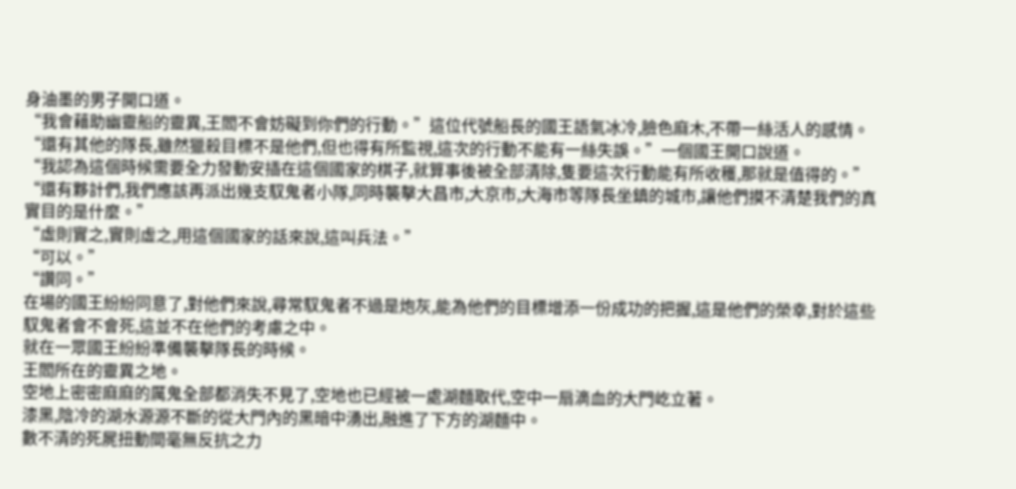身油墨的男子開口道。
“我會藉助幽靈船的靈異,王閻不會妨礙到你們的行動。”這位代號船長的國王語氣冰冷,臉色麻木,不帶一絲活人的感情。
“還有其他的隊長,雖然獵殺目標不是他們,但也得有所監視,這次的行動不能有一絲失誤。”一個國王開口說道。
“我認為這個時候需要全力發動安插在這個國家的棋子,就算事後被全部清除,隻要這次行動能有所收穫,那就是值得的。”
“還有夥計們,我們應該再派出幾支馭鬼者小隊,同時襲擊大昌市,大京市,大海市等隊長坐鎮的城市,讓他們摸不清楚我們的真實目的是什麼。”
“虛則實之,實則虛之,用這個國家的話來說,這叫兵法。”
“可以。”
“讚同。”
在場的國王紛紛同意了,對他們來說,尋常馭鬼者不過是炮灰,能為他們的目標增添一份成功的把握,這是他們的榮幸,對於這些馭鬼者會不會死,這並不在他們的考慮之中。
就在一眾國王紛紛準備襲擊隊長的時候。
王閻所在的靈異之地。
空地上密密麻麻的厲鬼全部都消失不見了,空地也已經被一處湖麵取代,空中一扇滴血的大門屹立著。
漆黑,陰冷的湖水源源不斷的從大門內的黑暗中湧出,融進了下方的湖麵中。
數不清的死屍扭動間毫無反抗之力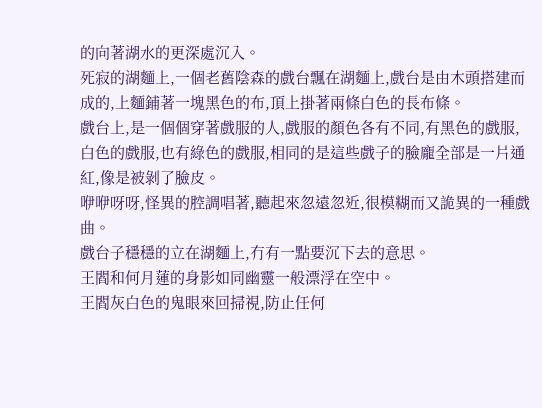的向著湖水的更深處沉入。
死寂的湖麵上,一個老舊陰森的戲台飄在湖麵上,戲台是由木頭搭建而成的,上麵鋪著一塊黑色的布,頂上掛著兩條白色的長布條。
戲台上,是一個個穿著戲服的人,戲服的顏色各有不同,有黑色的戲服,白色的戲服,也有綠色的戲服,相同的是這些戲子的臉龐全部是一片通紅,像是被剝了臉皮。
咿咿呀呀,怪異的腔調唱著,聽起來忽遠忽近,很模糊而又詭異的一種戲曲。
戲台子穩穩的立在湖麵上,冇有一點要沉下去的意思。
王閻和何月蓮的身影如同幽靈一般漂浮在空中。
王閻灰白色的鬼眼來回掃視,防止任何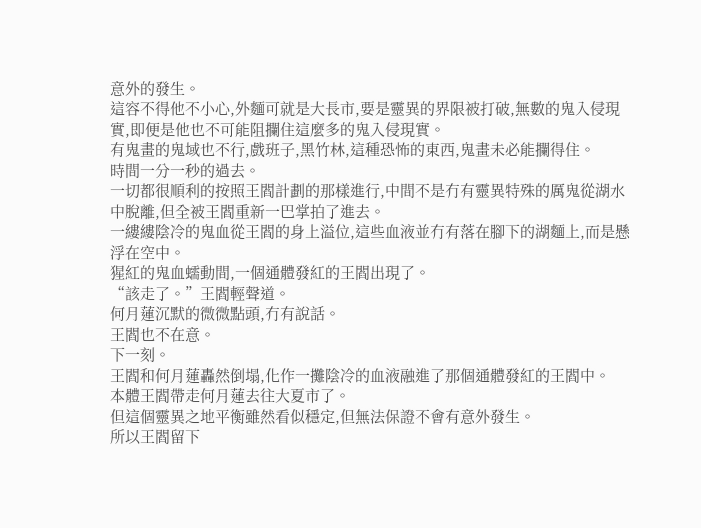意外的發生。
這容不得他不小心,外麵可就是大長市,要是靈異的界限被打破,無數的鬼入侵現實,即便是他也不可能阻攔住這麼多的鬼入侵現實。
有鬼畫的鬼域也不行,戲班子,黑竹林,這種恐怖的東西,鬼畫未必能攔得住。
時間一分一秒的過去。
一切都很順利的按照王閻計劃的那樣進行,中間不是冇有靈異特殊的厲鬼從湖水中脫離,但全被王閻重新一巴掌拍了進去。
一縷縷陰冷的鬼血從王閻的身上溢位,這些血液並冇有落在腳下的湖麵上,而是懸浮在空中。
猩紅的鬼血蠕動間,一個通體發紅的王閻出現了。
“該走了。”王閻輕聲道。
何月蓮沉默的微微點頭,冇有說話。
王閻也不在意。
下一刻。
王閻和何月蓮轟然倒塌,化作一攤陰冷的血液融進了那個通體發紅的王閻中。
本體王閻帶走何月蓮去往大夏市了。
但這個靈異之地平衡雖然看似穩定,但無法保證不會有意外發生。
所以王閻留下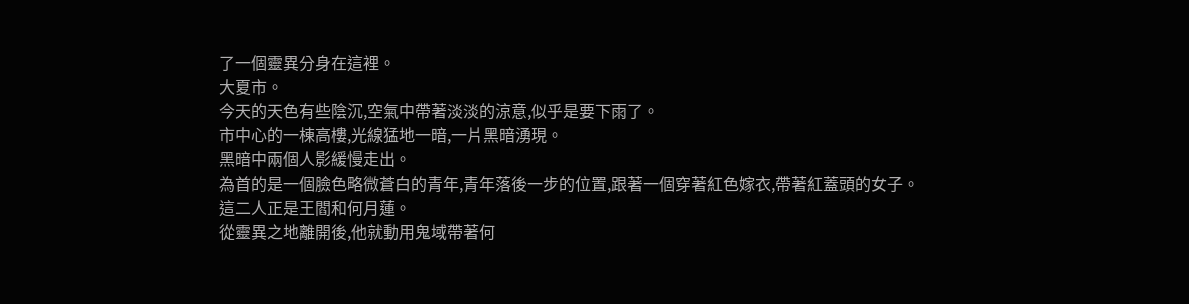了一個靈異分身在這裡。
大夏市。
今天的天色有些陰沉,空氣中帶著淡淡的涼意,似乎是要下雨了。
市中心的一棟高樓,光線猛地一暗,一片黑暗湧現。
黑暗中兩個人影緩慢走出。
為首的是一個臉色略微蒼白的青年,青年落後一步的位置,跟著一個穿著紅色嫁衣,帶著紅蓋頭的女子。
這二人正是王閻和何月蓮。
從靈異之地離開後,他就動用鬼域帶著何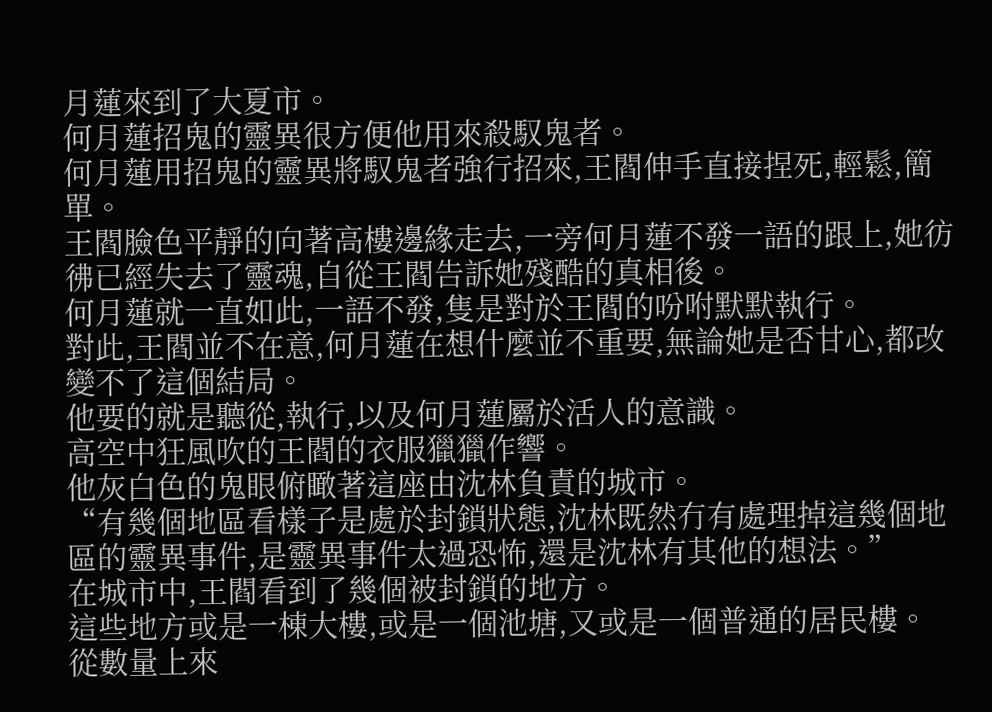月蓮來到了大夏市。
何月蓮招鬼的靈異很方便他用來殺馭鬼者。
何月蓮用招鬼的靈異將馭鬼者強行招來,王閻伸手直接捏死,輕鬆,簡單。
王閻臉色平靜的向著高樓邊緣走去,一旁何月蓮不發一語的跟上,她彷彿已經失去了靈魂,自從王閻告訴她殘酷的真相後。
何月蓮就一直如此,一語不發,隻是對於王閻的吩咐默默執行。
對此,王閻並不在意,何月蓮在想什麼並不重要,無論她是否甘心,都改變不了這個結局。
他要的就是聽從,執行,以及何月蓮屬於活人的意識。
高空中狂風吹的王閻的衣服獵獵作響。
他灰白色的鬼眼俯瞰著這座由沈林負責的城市。
“有幾個地區看樣子是處於封鎖狀態,沈林既然冇有處理掉這幾個地區的靈異事件,是靈異事件太過恐怖,還是沈林有其他的想法。”
在城市中,王閻看到了幾個被封鎖的地方。
這些地方或是一棟大樓,或是一個池塘,又或是一個普通的居民樓。
從數量上來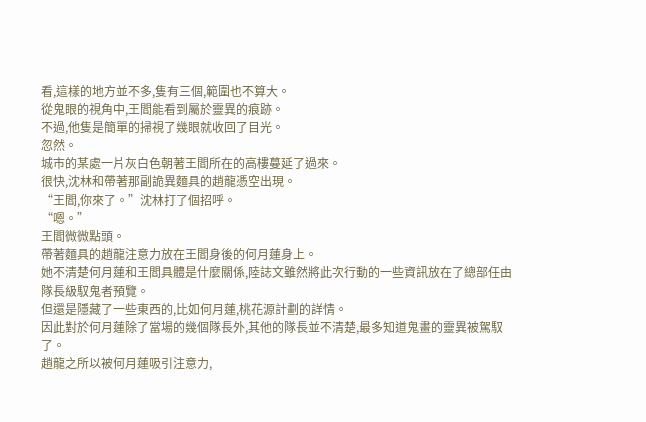看,這樣的地方並不多,隻有三個,範圍也不算大。
從鬼眼的視角中,王閻能看到屬於靈異的痕跡。
不過,他隻是簡單的掃視了幾眼就收回了目光。
忽然。
城市的某處一片灰白色朝著王閻所在的高樓蔓延了過來。
很快,沈林和帶著那副詭異麵具的趙龍憑空出現。
“王閻,你來了。”沈林打了個招呼。
“嗯。”
王閻微微點頭。
帶著麵具的趙龍注意力放在王閻身後的何月蓮身上。
她不清楚何月蓮和王閻具體是什麼關係,陸誌文雖然將此次行動的一些資訊放在了總部任由隊長級馭鬼者預覽。
但還是隱藏了一些東西的,比如何月蓮,桃花源計劃的詳情。
因此對於何月蓮除了當場的幾個隊長外,其他的隊長並不清楚,最多知道鬼畫的靈異被駕馭了。
趙龍之所以被何月蓮吸引注意力,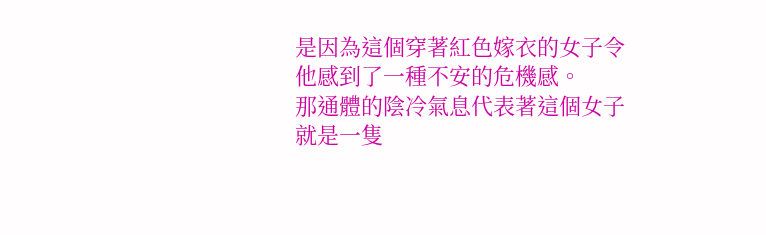是因為這個穿著紅色嫁衣的女子令他感到了一種不安的危機感。
那通體的陰冷氣息代表著這個女子就是一隻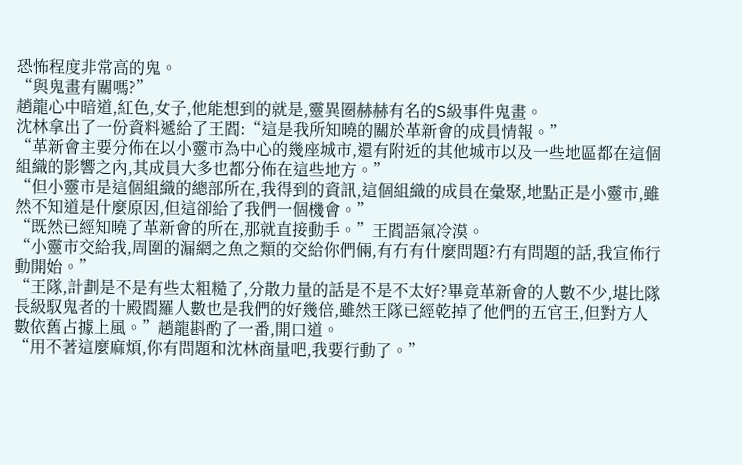恐怖程度非常高的鬼。
“與鬼畫有關嗎?”
趙龍心中暗道,紅色,女子,他能想到的就是,靈異圈赫赫有名的S級事件鬼畫。
沈林拿出了一份資料遞給了王閻:“這是我所知曉的關於革新會的成員情報。”
“革新會主要分佈在以小靈市為中心的幾座城市,還有附近的其他城市以及一些地區都在這個組織的影響之內,其成員大多也都分佈在這些地方。”
“但小靈市是這個組織的總部所在,我得到的資訊,這個組織的成員在彙聚,地點正是小靈市,雖然不知道是什麼原因,但這卻給了我們一個機會。”
“既然已經知曉了革新會的所在,那就直接動手。”王閻語氣冷漠。
“小靈市交給我,周圍的漏網之魚之類的交給你們倆,有冇有什麼問題?冇有問題的話,我宣佈行動開始。”
“王隊,計劃是不是有些太粗糙了,分散力量的話是不是不太好?畢竟革新會的人數不少,堪比隊長級馭鬼者的十殿閻羅人數也是我們的好幾倍,雖然王隊已經乾掉了他們的五官王,但對方人數依舊占據上風。”趙龍斟酌了一番,開口道。
“用不著這麼麻煩,你有問題和沈林商量吧,我要行動了。”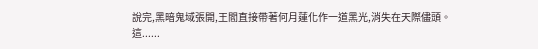說完,黑暗鬼域張開,王閻直接帶著何月蓮化作一道黑光,消失在天際儘頭。
這......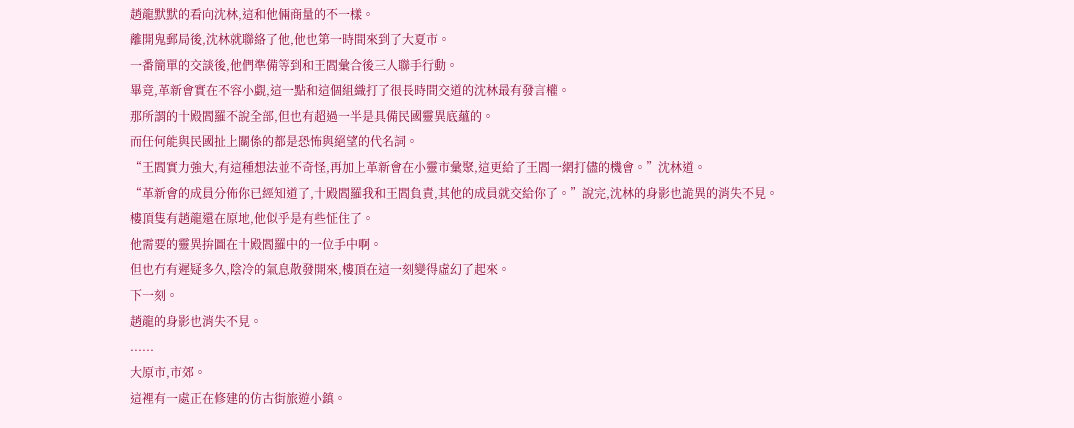趙龍默默的看向沈林,這和他倆商量的不一樣。
離開鬼郵局後,沈林就聯絡了他,他也第一時間來到了大夏市。
一番簡單的交談後,他們準備等到和王閻彙合後三人聯手行動。
畢竟,革新會實在不容小覷,這一點和這個組織打了很長時間交道的沈林最有發言權。
那所謂的十殿閻羅不說全部,但也有超過一半是具備民國靈異底蘊的。
而任何能與民國扯上關係的都是恐怖與絕望的代名詞。
“王閻實力強大,有這種想法並不奇怪,再加上革新會在小靈市彙聚,這更給了王閻一網打儘的機會。”沈林道。
“革新會的成員分佈你已經知道了,十殿閻羅我和王閻負責,其他的成員就交給你了。”說完,沈林的身影也詭異的消失不見。
樓頂隻有趙龍還在原地,他似乎是有些怔住了。
他需要的靈異拚圖在十殿閻羅中的一位手中啊。
但也冇有遲疑多久,陰冷的氣息散發開來,樓頂在這一刻變得虛幻了起來。
下一刻。
趙龍的身影也消失不見。
......
大原市,市郊。
這裡有一處正在修建的仿古街旅遊小鎮。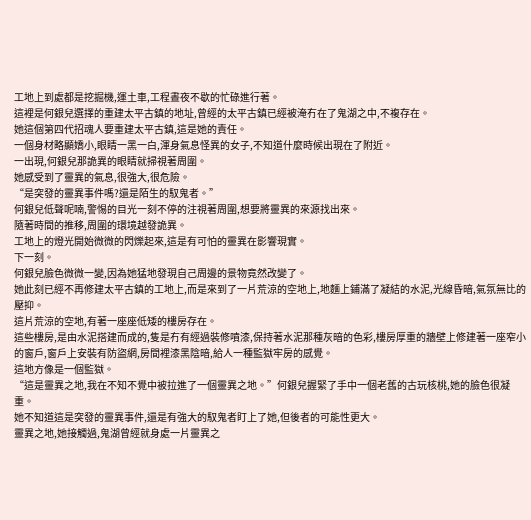工地上到處都是挖掘機,運土車,工程晝夜不歇的忙碌進行著。
這裡是何銀兒選擇的重建太平古鎮的地址,曾經的太平古鎮已經被淹冇在了鬼湖之中,不複存在。
她這個第四代招魂人要重建太平古鎮,這是她的責任。
一個身材略顯嬌小,眼睛一黑一白,渾身氣息怪異的女子,不知道什麼時候出現在了附近。
一出現,何銀兒那詭異的眼睛就掃視著周圍。
她感受到了靈異的氣息,很強大,很危險。
“是突發的靈異事件嗎?還是陌生的馭鬼者。”
何銀兒低聲呢喃,警惕的目光一刻不停的注視著周圍,想要將靈異的來源找出來。
隨著時間的推移,周圍的環境越發詭異。
工地上的燈光開始微微的閃爍起來,這是有可怕的靈異在影響現實。
下一刻。
何銀兒臉色微微一變,因為她猛地發現自己周邊的景物竟然改變了。
她此刻已經不再修建太平古鎮的工地上,而是來到了一片荒涼的空地上,地麵上鋪滿了凝結的水泥,光線昏暗,氣氛無比的壓抑。
這片荒涼的空地,有著一座座低矮的樓房存在。
這些樓房,是由水泥搭建而成的,隻是冇有經過裝修噴漆,保持著水泥那種灰暗的色彩,樓房厚重的牆壁上修建著一座窄小的窗戶,窗戶上安裝有防盜網,房間裡漆黑陰暗,給人一種監獄牢房的感覺。
這地方像是一個監獄。
“這是靈異之地,我在不知不覺中被拉進了一個靈異之地。”何銀兒握緊了手中一個老舊的古玩核桃,她的臉色很凝重。
她不知道這是突發的靈異事件,還是有強大的馭鬼者盯上了她,但後者的可能性更大。
靈異之地,她接觸過,鬼湖曾經就身處一片靈異之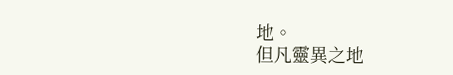地。
但凡靈異之地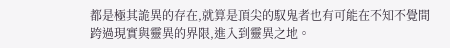都是極其詭異的存在,就算是頂尖的馭鬼者也有可能在不知不覺間跨過現實與靈異的界限,進入到靈異之地。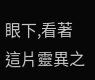眼下,看著這片靈異之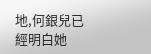地,何銀兒已經明白她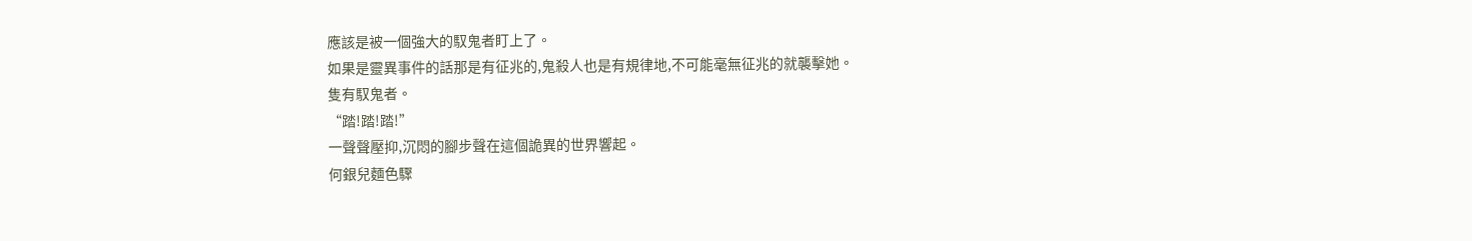應該是被一個強大的馭鬼者盯上了。
如果是靈異事件的話那是有征兆的,鬼殺人也是有規律地,不可能毫無征兆的就襲擊她。
隻有馭鬼者。
“踏!踏!踏!”
一聲聲壓抑,沉悶的腳步聲在這個詭異的世界響起。
何銀兒麵色驟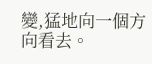變,猛地向一個方向看去。